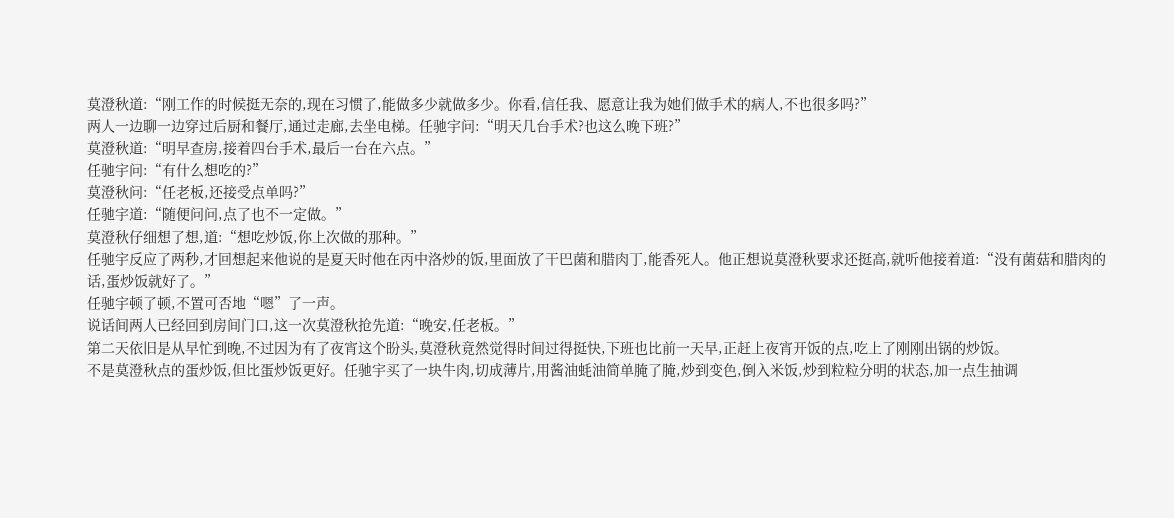莫澄秋道:“刚工作的时候挺无奈的,现在习惯了,能做多少就做多少。你看,信任我、愿意让我为她们做手术的病人,不也很多吗?”
两人一边聊一边穿过后厨和餐厅,通过走廊,去坐电梯。任驰宇问:“明天几台手术?也这么晚下班?”
莫澄秋道:“明早查房,接着四台手术,最后一台在六点。”
任驰宇问:“有什么想吃的?”
莫澄秋问:“任老板,还接受点单吗?”
任驰宇道:“随便问问,点了也不一定做。”
莫澄秋仔细想了想,道:“想吃炒饭,你上次做的那种。”
任驰宇反应了两秒,才回想起来他说的是夏天时他在丙中洛炒的饭,里面放了干巴菌和腊肉丁,能香死人。他正想说莫澄秋要求还挺高,就听他接着道:“没有菌菇和腊肉的话,蛋炒饭就好了。”
任驰宇顿了顿,不置可否地“嗯”了一声。
说话间两人已经回到房间门口,这一次莫澄秋抢先道:“晚安,任老板。”
第二天依旧是从早忙到晚,不过因为有了夜宵这个盼头,莫澄秋竟然觉得时间过得挺快,下班也比前一天早,正赶上夜宵开饭的点,吃上了刚刚出锅的炒饭。
不是莫澄秋点的蛋炒饭,但比蛋炒饭更好。任驰宇买了一块牛肉,切成薄片,用酱油蚝油简单腌了腌,炒到变色,倒入米饭,炒到粒粒分明的状态,加一点生抽调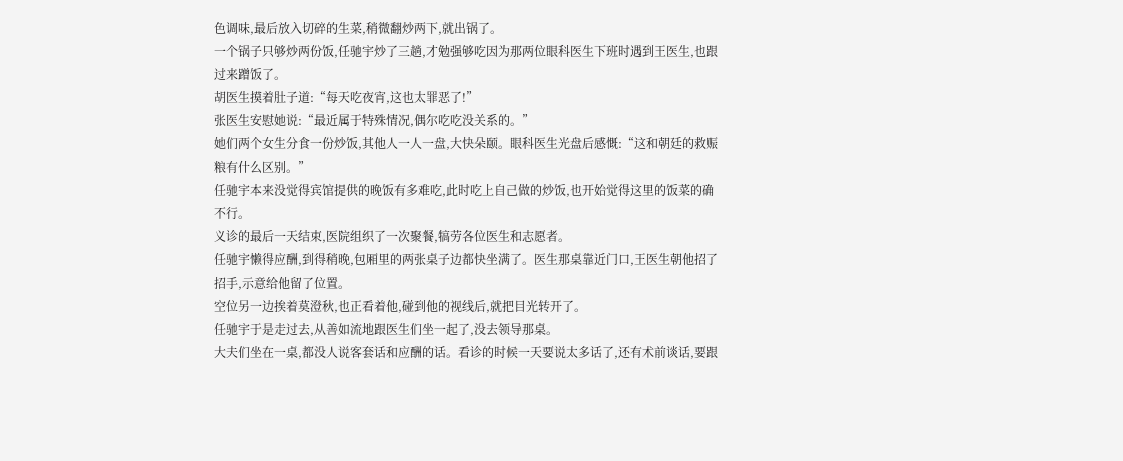色调味,最后放入切碎的生菜,稍微翻炒两下,就出锅了。
一个锅子只够炒两份饭,任驰宇炒了三趟,才勉强够吃因为那两位眼科医生下班时遇到王医生,也跟过来蹭饭了。
胡医生摸着肚子道:“每天吃夜宵,这也太罪恶了!”
张医生安慰她说:“最近属于特殊情况,偶尔吃吃没关系的。”
她们两个女生分食一份炒饭,其他人一人一盘,大快朵颐。眼科医生光盘后感慨:“这和朝廷的救赈粮有什么区别。”
任驰宇本来没觉得宾馆提供的晚饭有多难吃,此时吃上自己做的炒饭,也开始觉得这里的饭菜的确不行。
义诊的最后一天结束,医院组织了一次聚餐,犒劳各位医生和志愿者。
任驰宇懒得应酬,到得稍晚,包厢里的两张桌子边都快坐满了。医生那桌靠近门口,王医生朝他招了招手,示意给他留了位置。
空位另一边挨着莫澄秋,也正看着他,碰到他的视线后,就把目光转开了。
任驰宇于是走过去,从善如流地跟医生们坐一起了,没去领导那桌。
大夫们坐在一桌,都没人说客套话和应酬的话。看诊的时候一天要说太多话了,还有术前谈话,要跟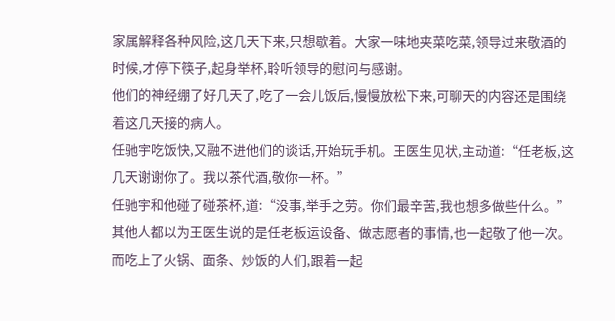家属解释各种风险,这几天下来,只想歇着。大家一味地夹菜吃菜,领导过来敬酒的时候,才停下筷子,起身举杯,聆听领导的慰问与感谢。
他们的神经绷了好几天了,吃了一会儿饭后,慢慢放松下来,可聊天的内容还是围绕着这几天接的病人。
任驰宇吃饭快,又融不进他们的谈话,开始玩手机。王医生见状,主动道:“任老板,这几天谢谢你了。我以茶代酒,敬你一杯。”
任驰宇和他碰了碰茶杯,道:“没事,举手之劳。你们最辛苦,我也想多做些什么。”
其他人都以为王医生说的是任老板运设备、做志愿者的事情,也一起敬了他一次。
而吃上了火锅、面条、炒饭的人们,跟着一起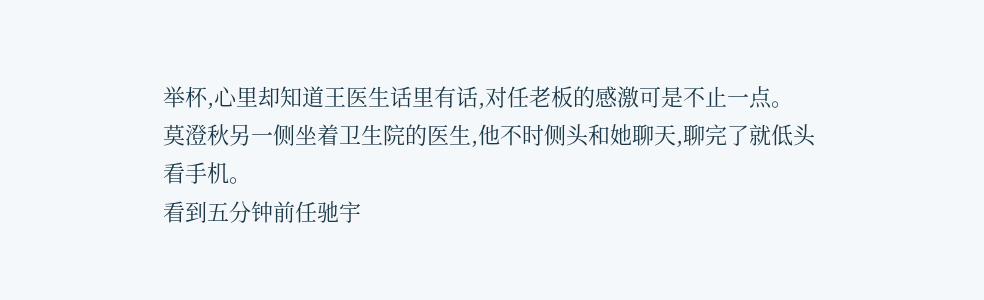举杯,心里却知道王医生话里有话,对任老板的感激可是不止一点。
莫澄秋另一侧坐着卫生院的医生,他不时侧头和她聊天,聊完了就低头看手机。
看到五分钟前任驰宇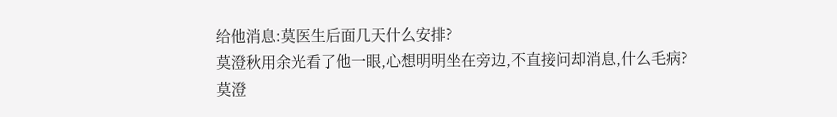给他消息:莫医生后面几天什么安排?
莫澄秋用余光看了他一眼,心想明明坐在旁边,不直接问却消息,什么毛病?
莫澄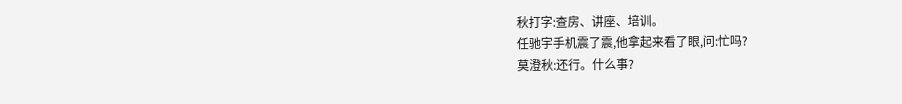秋打字:查房、讲座、培训。
任驰宇手机震了震,他拿起来看了眼,问:忙吗?
莫澄秋:还行。什么事?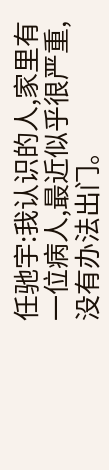任驰宇:我认识的人,家里有一位病人,最近似乎很严重,没有办法出门。